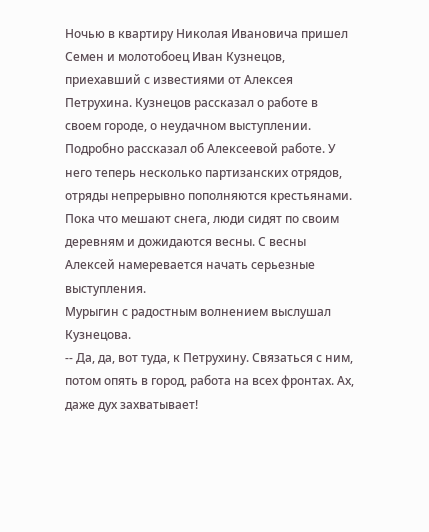Ночью в квартиру Николая Ивановича пришел Семен и молотобоец Иван Кузнецов, приехавший с известиями от Алексея Петрухина. Кузнецов рассказал о работе в своем городе, о неудачном выступлении. Подробно рассказал об Алексеевой работе. У него теперь несколько партизанских отрядов, отряды непрерывно пополняются крестьянами. Пока что мешают снега, люди сидят по своим деревням и дожидаются весны. С весны Алексей намеревается начать серьезные выступления.
Мурыгин с радостным волнением выслушал Кузнецова.
-- Да, да, вот туда, к Петрухину. Связаться с ним, потом опять в город, работа на всех фронтах. Ах, даже дух захватывает!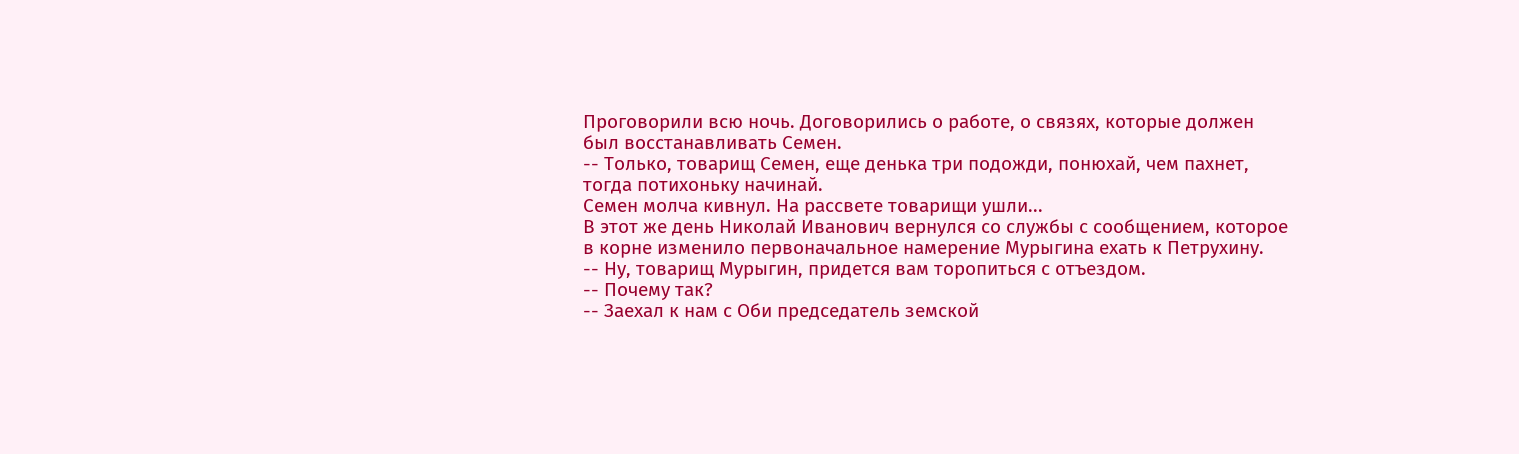Проговорили всю ночь. Договорились о работе, о связях, которые должен был восстанавливать Семен.
-- Только, товарищ Семен, еще денька три подожди, понюхай, чем пахнет, тогда потихоньку начинай.
Семен молча кивнул. На рассвете товарищи ушли...
В этот же день Николай Иванович вернулся со службы с сообщением, которое в корне изменило первоначальное намерение Мурыгина ехать к Петрухину.
-- Ну, товарищ Мурыгин, придется вам торопиться с отъездом.
-- Почему так?
-- Заехал к нам с Оби председатель земской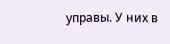управы. У них в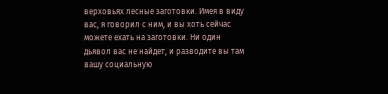верховьях лесные заготовки. Имея в виду вас, я говорил с ним, и вы хоть сейчас можете ехать на заготовки. Ни один дьявол вас не найдет, и разводите вы там вашу социальную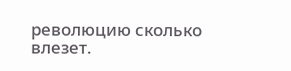революцию сколько влезет.